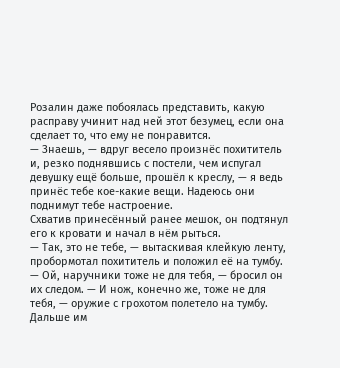Розалин даже побоялась представить, какую расправу учинит над ней этот безумец, если она сделает то, что ему не понравится.
— Знаешь, — вдруг весело произнёс похититель и, резко поднявшись с постели, чем испугал девушку ещё больше, прошёл к креслу, — я ведь принёс тебе кое-какие вещи. Надеюсь они поднимут тебе настроение.
Схватив принесённый ранее мешок, он подтянул его к кровати и начал в нём рыться.
— Так, это не тебе, — вытаскивая клейкую ленту, пробормотал похититель и положил её на тумбу. — Ой, наручники тоже не для тебя, — бросил он их следом. — И нож, конечно же, тоже не для тебя, — оружие с грохотом полетело на тумбу.
Дальше им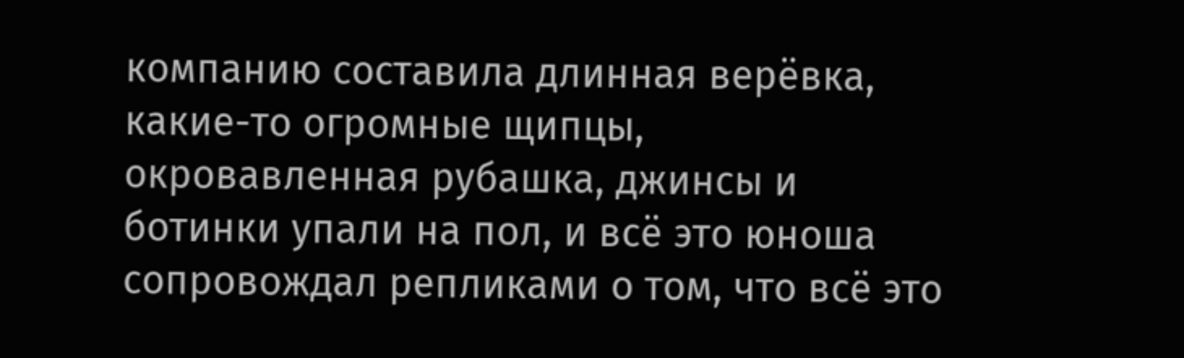компанию составила длинная верёвка, какие-то огромные щипцы, окровавленная рубашка, джинсы и ботинки упали на пол, и всё это юноша сопровождал репликами о том, что всё это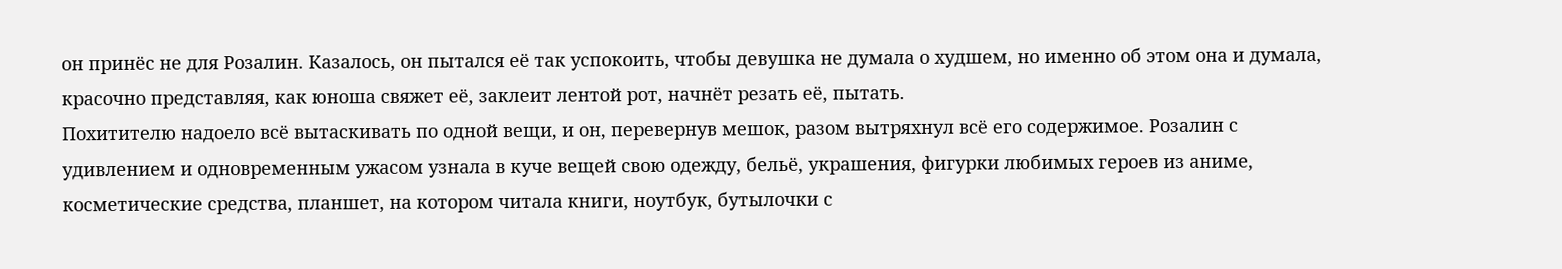он принёс не для Розалин. Казалось, он пытался её так успокоить, чтобы девушка не думала о худшем, но именно об этом она и думала, красочно представляя, как юноша свяжет её, заклеит лентой рот, начнёт резать её, пытать.
Похитителю надоело всё вытаскивать по одной вещи, и он, перевернув мешок, разом вытряхнул всё его содержимое. Розалин с удивлением и одновременным ужасом узнала в куче вещей свою одежду, бельё, украшения, фигурки любимых героев из аниме, косметические средства, планшет, на котором читала книги, ноутбук, бутылочки с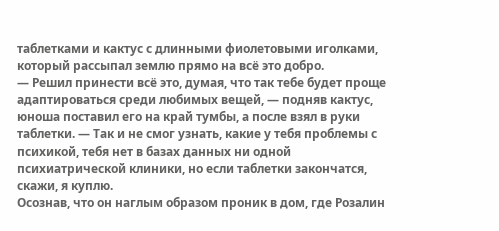таблетками и кактус с длинными фиолетовыми иголками, который рассыпал землю прямо на всё это добро.
— Решил принести всё это, думая, что так тебе будет проще адаптироваться среди любимых вещей, — подняв кактус, юноша поставил его на край тумбы, а после взял в руки таблетки. — Так и не смог узнать, какие у тебя проблемы с психикой, тебя нет в базах данных ни одной психиатрической клиники, но если таблетки закончатся, скажи, я куплю.
Осознав, что он наглым образом проник в дом, где Розалин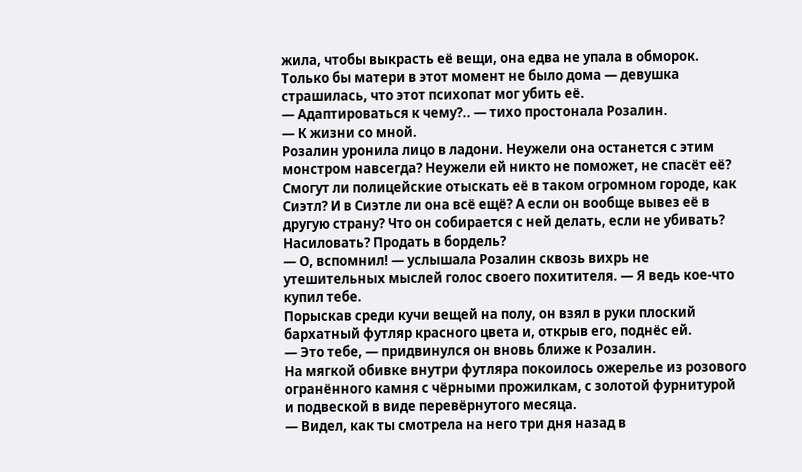жила, чтобы выкрасть её вещи, она едва не упала в обморок. Только бы матери в этот момент не было дома — девушка страшилась, что этот психопат мог убить её.
— Адаптироваться к чему?.. — тихо простонала Розалин.
— К жизни со мной.
Розалин уронила лицо в ладони. Неужели она останется с этим монстром навсегда? Неужели ей никто не поможет, не спасёт её? Смогут ли полицейские отыскать её в таком огромном городе, как Сиэтл? И в Сиэтле ли она всё ещё? А если он вообще вывез её в другую страну? Что он собирается с ней делать, если не убивать? Насиловать? Продать в бордель?
— О, вспомнил! — услышала Розалин сквозь вихрь не утешительных мыслей голос своего похитителя. — Я ведь кое-что купил тебе.
Порыскав среди кучи вещей на полу, он взял в руки плоский бархатный футляр красного цвета и, открыв его, поднёс ей.
— Это тебе, — придвинулся он вновь ближе к Розалин.
На мягкой обивке внутри футляра покоилось ожерелье из розового огранённого камня с чёрными прожилкам, с золотой фурнитурой и подвеской в виде перевёрнутого месяца.
— Видел, как ты смотрела на него три дня назад в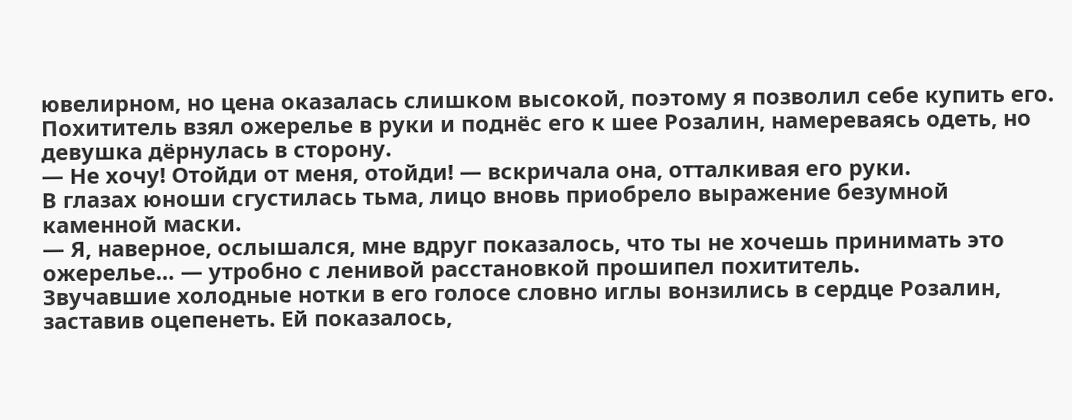ювелирном, но цена оказалась слишком высокой, поэтому я позволил себе купить его.
Похититель взял ожерелье в руки и поднёс его к шее Розалин, намереваясь одеть, но девушка дёрнулась в сторону.
— Не хочу! Отойди от меня, отойди! — вскричала она, отталкивая его руки.
В глазах юноши сгустилась тьма, лицо вновь приобрело выражение безумной каменной маски.
— Я, наверное, ослышался, мне вдруг показалось, что ты не хочешь принимать это ожерелье… — утробно с ленивой расстановкой прошипел похититель.
Звучавшие холодные нотки в его голосе словно иглы вонзились в сердце Розалин, заставив оцепенеть. Ей показалось,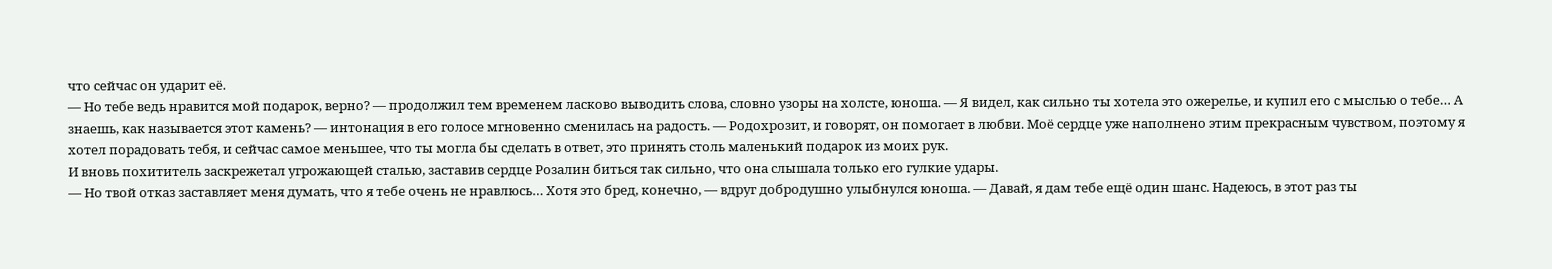что сейчас он ударит её.
— Но тебе ведь нравится мой подарок, верно? — продолжил тем временем ласково выводить слова, словно узоры на холсте, юноша. — Я видел, как сильно ты хотела это ожерелье, и купил его с мыслью о тебе… А знаешь, как называется этот камень? — интонация в его голосе мгновенно сменилась на радость. — Родохрозит, и говорят, он помогает в любви. Моё сердце уже наполнено этим прекрасным чувством, поэтому я хотел порадовать тебя, и сейчас самое меньшее, что ты могла бы сделать в ответ, это принять столь маленький подарок из моих рук.
И вновь похититель заскрежетал угрожающей сталью, заставив сердце Розалин биться так сильно, что она слышала только его гулкие удары.
— Но твой отказ заставляет меня думать, что я тебе очень не нравлюсь… Хотя это бред, конечно, — вдруг добродушно улыбнулся юноша. — Давай, я дам тебе ещё один шанс. Надеюсь, в этот раз ты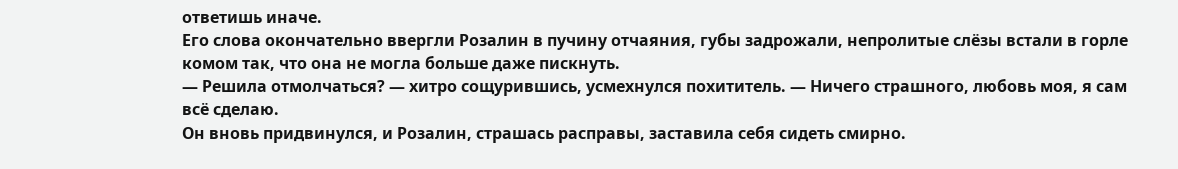ответишь иначе.
Его слова окончательно ввергли Розалин в пучину отчаяния, губы задрожали, непролитые слёзы встали в горле комом так, что она не могла больше даже пискнуть.
— Решила отмолчаться? — хитро сощурившись, усмехнулся похититель. — Ничего страшного, любовь моя, я сам всё сделаю.
Он вновь придвинулся, и Розалин, страшась расправы, заставила себя сидеть смирно.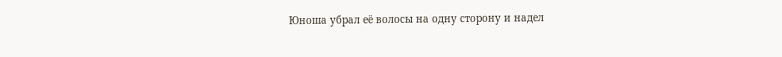Юноша убрал её волосы на одну сторону и надел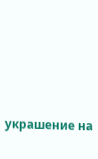украшение на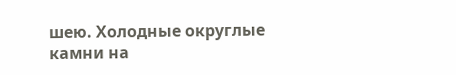шею. Холодные округлые камни на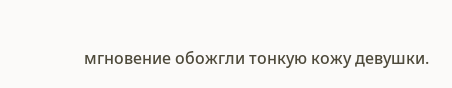мгновение обожгли тонкую кожу девушки.